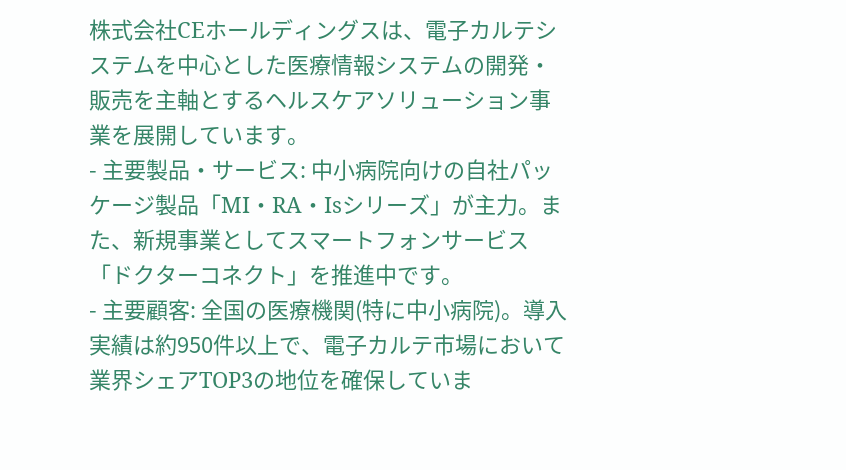株式会社CEホールディングスは、電子カルテシステムを中心とした医療情報システムの開発・販売を主軸とするヘルスケアソリューション事業を展開しています。
- 主要製品・サービス: 中小病院向けの自社パッケージ製品「MI・RA・Isシリーズ」が主力。また、新規事業としてスマートフォンサービス「ドクターコネクト」を推進中です。
- 主要顧客: 全国の医療機関(特に中小病院)。導入実績は約950件以上で、電子カルテ市場において業界シェアTOP3の地位を確保していま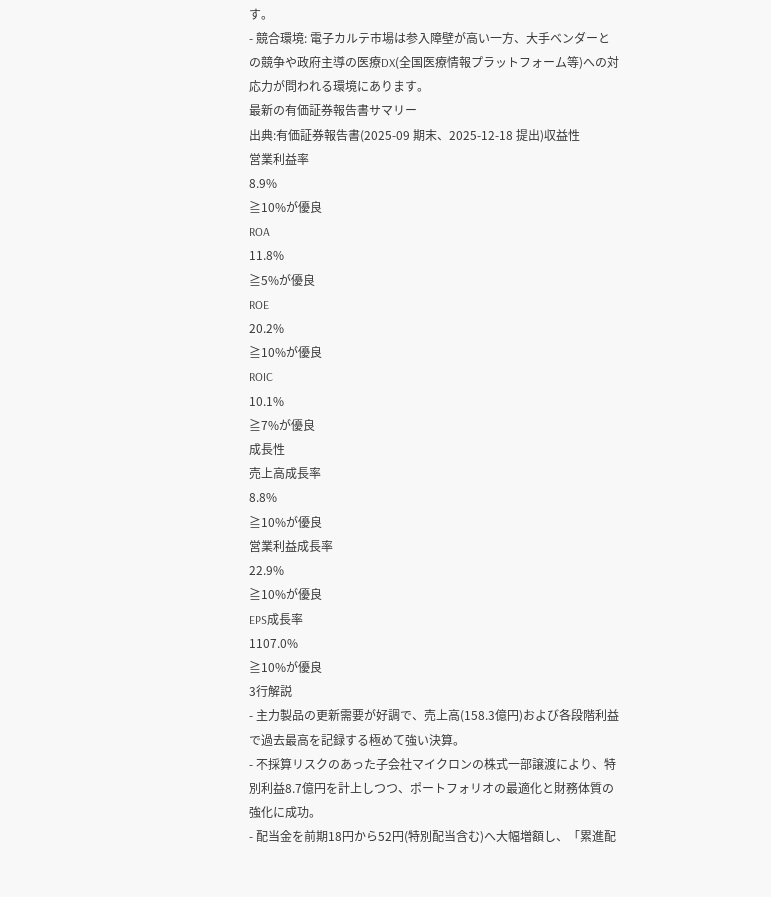す。
- 競合環境: 電子カルテ市場は参入障壁が高い一方、大手ベンダーとの競争や政府主導の医療DX(全国医療情報プラットフォーム等)への対応力が問われる環境にあります。
最新の有価証券報告書サマリー
出典:有価証券報告書(2025-09 期末、2025-12-18 提出)収益性
営業利益率
8.9%
≧10%が優良
ROA
11.8%
≧5%が優良
ROE
20.2%
≧10%が優良
ROIC
10.1%
≧7%が優良
成長性
売上高成長率
8.8%
≧10%が優良
営業利益成長率
22.9%
≧10%が優良
EPS成長率
1107.0%
≧10%が優良
3行解説
- 主力製品の更新需要が好調で、売上高(158.3億円)および各段階利益で過去最高を記録する極めて強い決算。
- 不採算リスクのあった子会社マイクロンの株式一部譲渡により、特別利益8.7億円を計上しつつ、ポートフォリオの最適化と財務体質の強化に成功。
- 配当金を前期18円から52円(特別配当含む)へ大幅増額し、「累進配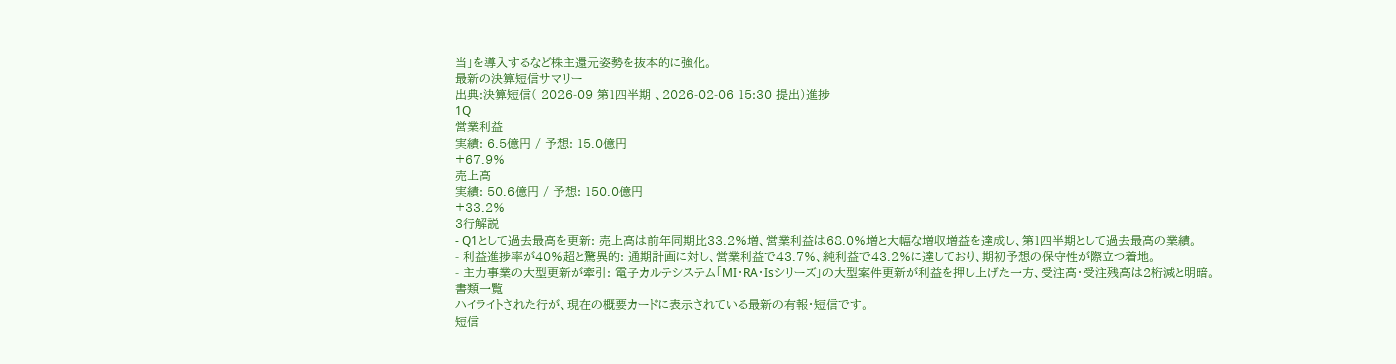当」を導入するなど株主還元姿勢を抜本的に強化。
最新の決算短信サマリー
出典:決算短信( 2026-09 第1四半期 、2026-02-06 15:30 提出)進捗
1Q
営業利益
実績: 6.5億円 / 予想: 15.0億円
+67.9%
売上高
実績: 50.6億円 / 予想: 150.0億円
+33.2%
3行解説
- Q1として過去最高を更新: 売上高は前年同期比33.2%増、営業利益は68.0%増と大幅な増収増益を達成し、第1四半期として過去最高の業績。
- 利益進捗率が40%超と驚異的: 通期計画に対し、営業利益で43.7%、純利益で43.2%に達しており、期初予想の保守性が際立つ着地。
- 主力事業の大型更新が牽引: 電子カルテシステム「MI・RA・Isシリーズ」の大型案件更新が利益を押し上げた一方、受注高・受注残高は2桁減と明暗。
書類一覧
ハイライトされた行が、現在の概要カードに表示されている最新の有報・短信です。
短信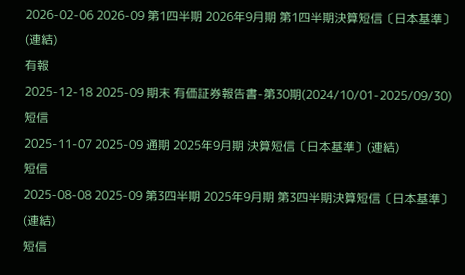2026-02-06 2026-09 第1四半期 2026年9月期 第1四半期決算短信〔日本基準〕(連結)
有報
2025-12-18 2025-09 期末 有価証券報告書-第30期(2024/10/01-2025/09/30)
短信
2025-11-07 2025-09 通期 2025年9月期 決算短信〔日本基準〕(連結)
短信
2025-08-08 2025-09 第3四半期 2025年9月期 第3四半期決算短信〔日本基準〕(連結)
短信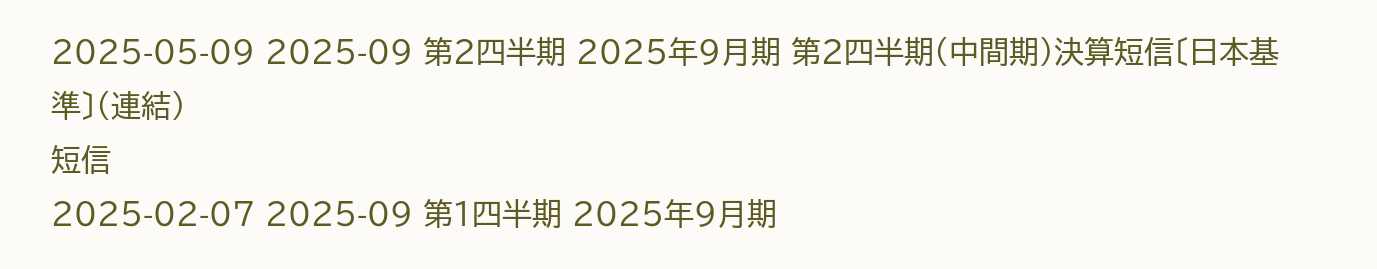2025-05-09 2025-09 第2四半期 2025年9月期 第2四半期(中間期)決算短信〔日本基準〕(連結)
短信
2025-02-07 2025-09 第1四半期 2025年9月期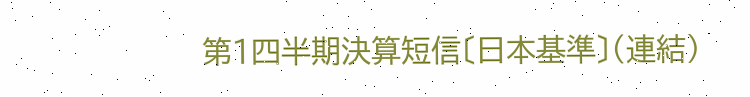第1四半期決算短信〔日本基準〕(連結)